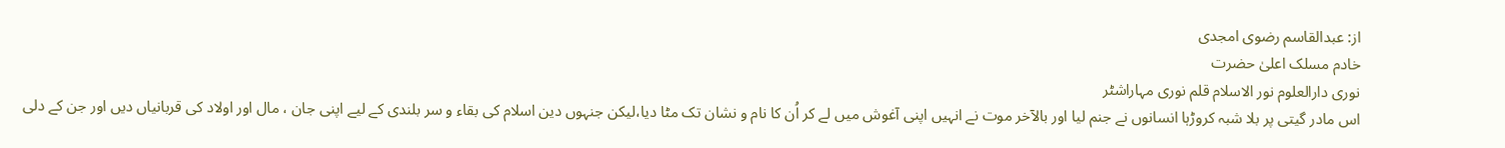از: عبدالقاسم رضوی امجدی
خادم مسلک اعلیٰ حضرت
نوری دارالعلوم نور الاسلام قلم نوری مہاراشٹر
اس مادر گیتی پر بلا شبہ کروڑہا انسانوں نے جنم لیا اور بالآخر موت نے انہیں اپنی آغوش میں لے کر اُن کا نام و نشان تک مٹا دیا،لیکن جنہوں دین اسلام کی بقاء و سر بلندی کے لیے اپنی جان ، مال اور اولاد کی قربانیاں دیں اور جن کے دلی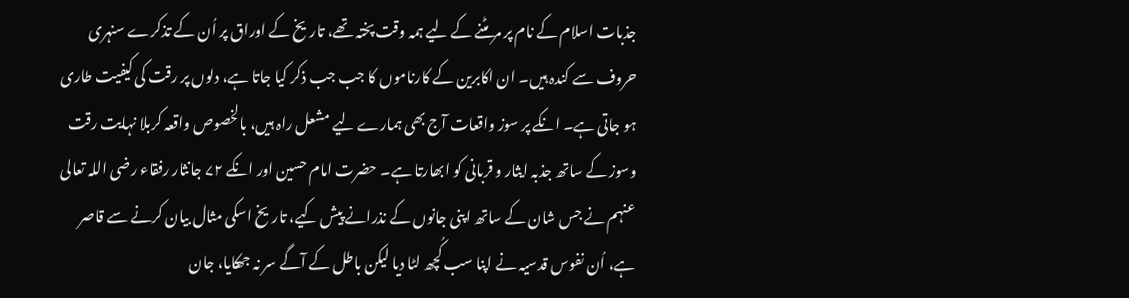جذبات اسلام کے نام پر مر مٹنے کے لیے ہمہ وقت پختہ تھے، تاریخ کے اوراق پر اُن کے تذکرے سنہری حروف سے کندہ ہیں۔ ان اکابرین کے کارناموں کا جب جب ذکر کیا جاتا ہے، دلوں پر رقت کی کیفیت طاری ہو جاتی ہے۔ انکے پر سوز واقعات آج بھی ہمارے لیے مشعل راہ ہیں، بالخصوص واقعہ کربلا نہایت رقت وسوز کے ساتھ جذبہ ايثار و قربانی کو ابھارتا ہے۔ حضرت امام حسین اور انکے ۷۲ جانثار رفقاء رضی اللہ تعالی عنہم نے جس شان کے ساتھ اپنی جانوں کے نذرانے پیش کیے، تاریخ اسکی مثال بیان کرنے سے قاصر ہے، اُن نفوس قدسیہ نے اپنا سب کُچھ لٹا دیا لیکن باطل کے آگے سر نہ جھکایا، جان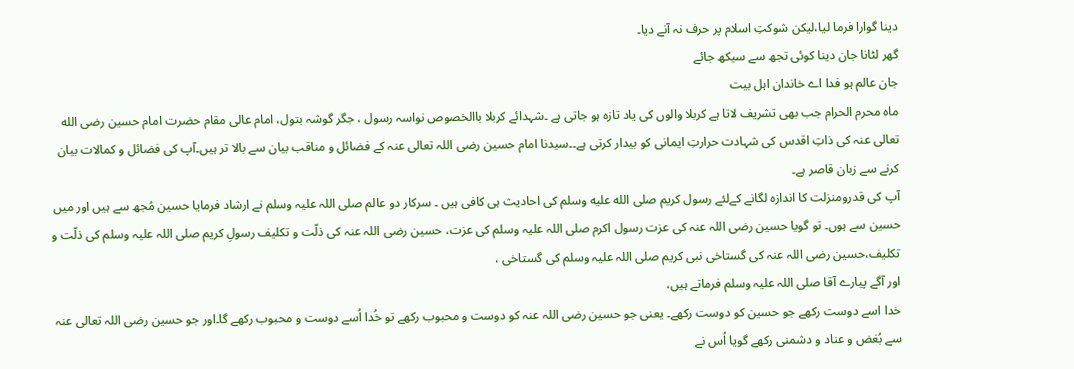دینا گوارا فرما لیا،لیکن شوکتِ اسلام پر حرف نہ آنے دیا۔
گھر لٹانا جان دینا کوئی تجھ سے سیکھ جائے
جان عالم ہو فدا اے خاندان اہل بیت
ماہ محرم الحرام جب بھی تشریف لاتا ہے کربلا والوں کی یاد تازہ ہو جاتی ہے ۔شہدائے کربلا باالخصوص نواسہ رسول ، جگر گوشہ بتول، امام عالی مقام حضرت امام حسین رضی الله تعالی عنہ کی ذاتِ اقدس کی شہادت حرارتِ ایمانی کو بیدار کرتی ہے۔۔سیدنا امام حسین رضی اللہ تعالی عنہ کے فضائل و مناقب بیان سے بالا تر ہیں۔آپ کی فضائل و کمالات بیان کرنے سے زبان قاصر ہے۔
آپ کی قدرومنزلت کا اندازہ لگانے کےلئے رسول کریم صلى الله عليه وسلم کی احادیث ہی کافی ہیں ۔ سرکار دو عالم صلی اللہ علیہ وسلم نے ارشاد فرمایا حسین مُجھ سے ہیں اور میں حسین سے ہوں۔ تو گویا حسین رضی اللہ عنہ کی عزت رسول اکرم صلی اللہ علیہ وسلم کی عزت، حسین رضی اللہ عنہ کی ذلّت و تکلیف رسولِ کریم صلی اللہ علیہ وسلم کی ذلّت و تکلیف،حسین رضی اللہ عنہ کی گستاخی نبی کریم صلی اللہ علیہ وسلم کی گستاخی ،
اور آگے پیارے آقا صلی اللہ علیہ وسلم فرماتے ہیں،
خدا اسے دوست رکھے جو حسین کو دوست رکھے۔ یعنی جو حسین رضی اللہ عنہ کو دوست و محبوب رکھے تو خُدا اُسے دوست و محبوب رکھے گا۔اور جو حسین رضی اللہ تعالی عنہ سے بُغض و عناد و دشمنی رکھے گویا اُس نے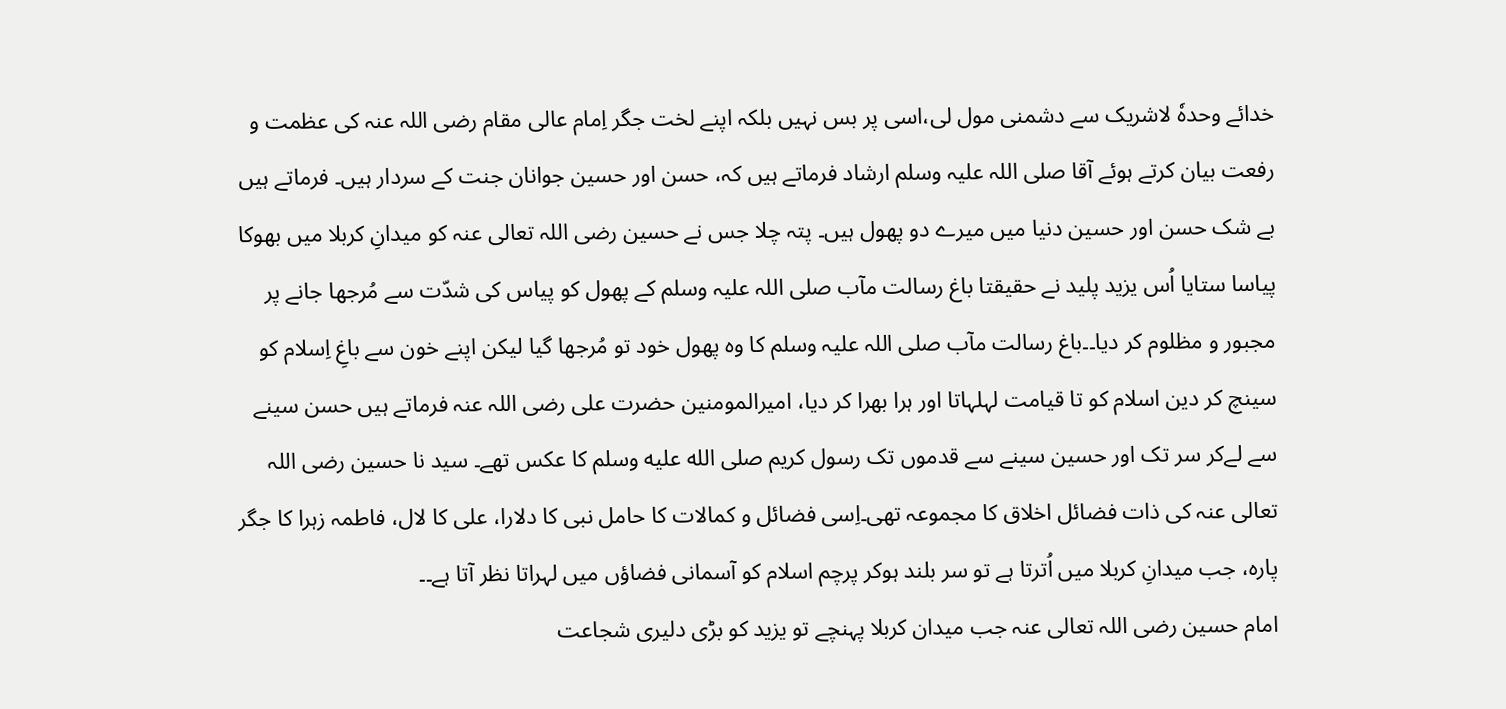خدائے وحدہٗ لاشریک سے دشمنی مول لی،اسی پر بس نہیں بلکہ اپنے لخت جگر اِمام عالی مقام رضی اللہ عنہ کی عظمت و رفعت بیان کرتے ہوئے آقا صلی اللہ علیہ وسلم ارشاد فرماتے ہیں کہ، حسن اور حسین جوانان جنت کے سردار ہیں۔ فرماتے ہیں بے شک حسن اور حسین دنیا میں میرے دو پھول ہیں۔ پتہ چلا جس نے حسین رضی اللہ تعالی عنہ کو میدانِ کربلا میں بھوکا پیاسا ستایا اُس یزید پلید نے حقیقتا باغ رسالت مآب صلی اللہ علیہ وسلم کے پھول کو پیاس کی شدّت سے مُرجھا جانے پر مجبور و مظلوم کر دیا۔۔باغ رسالت مآب صلی اللہ علیہ وسلم کا وہ پھول خود تو مُرجھا گیا لیکن اپنے خون سے باغِ اِسلام کو سینچ کر دین اسلام کو تا قیامت لہلہاتا اور ہرا بھرا کر دیا، امیرالمومنین حضرت علی رضی اللہ عنہ فرماتے ہیں حسن سینے سے لےکر سر تک اور حسین سینے سے قدموں تک رسول کریم صلى الله عليه وسلم کا عکس تھے۔ سید نا حسین رضی اللہ تعالی عنہ کی ذات فضائل اخلاق کا مجموعہ تھی۔اِسی فضائل و کمالات کا حامل نبی کا دلارا، علی کا لال، فاطمہ زہرا کا جگر پارہ، جب میدانِ کربلا میں اُترتا ہے تو سر بلند ہوکر پرچم اسلام کو آسمانی فضاؤں میں لہراتا نظر آتا ہے۔۔
امام حسین رضی اللہ تعالی عنہ جب میدان کربلا پہنچے تو یزید کو بڑی دلیری شجاعت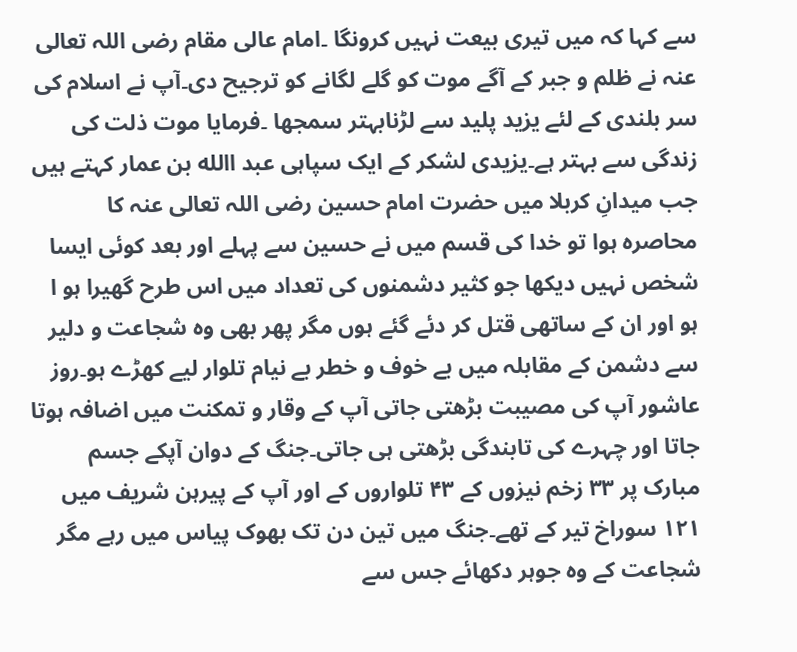سے کہا کہ میں تیری بیعت نہیں کرونگا ۔امام عالی مقام رضی اللہ تعالی عنہ نے ظلم و جبر کے آگے موت کو گلے لگانے کو ترجیح دی۔آپ نے اسلام کی سر بلندی کے لئے یزید پلید سے لڑنابہتر سمجھا ۔فرمایا موت ذلت کی زندگی سے بہتر ہے۔یزیدی لشکر کے ایک سپاہی عبد االله بن عمار کہتے ہیں جب میدانِ کربلا میں حضرت امام حسین رضی اللہ تعالی عنہ کا محاصرہ ہوا تو خدا کی قسم میں نے حسین سے پہلے اور بعد کوئی ایسا شخص نہیں دیکھا جو کثیر دشمنوں کی تعداد میں اس طرح گھیرا ہو ا ہو اور ان کے ساتھی قتل کر دئے گئے ہوں مگر پھر بھی وہ شجاعت و دلیر سے دشمن کے مقابلہ میں بے خوف و خطر بے نیام تلوار لیے کھڑے ہو۔روز عاشور آپ کی مصیبت بڑھتی جاتی آپ کے وقار و تمکنت میں اضافہ ہوتا جاتا اور چہرے کی تابندگی بڑھتی ہی جاتی۔جنگ کے دوان آپکے جسم مبارک پر ۳۳ زخم نیزوں کے ۴۳ تلواروں کے اور آپ کے پیرہن شریف میں ۱۲۱ سوراخ تیر کے تھے۔جنگ میں تین دن تک بھوک پیاس میں رہے مگر شجاعت کے وہ جوہر دکھائے جس سے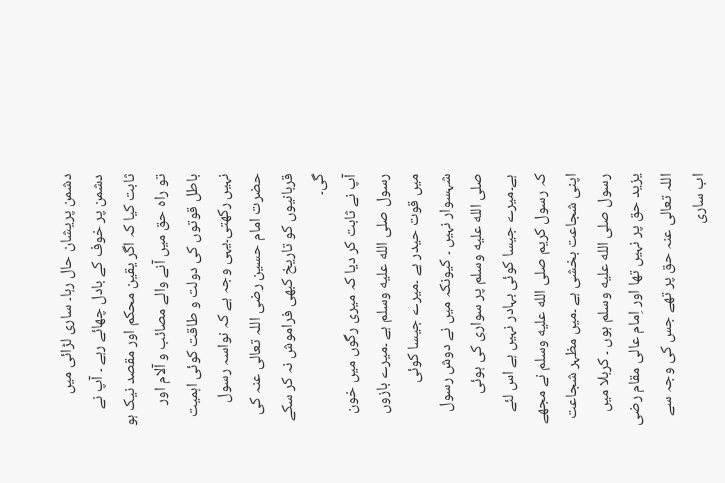دشمن پریشان حال رہا۔ ساری لڑائی میں دشمن پر خوف کے بادل چھائے رہے ۔ آپ نے ثابت کیا کہ اگر یقین محکم اور مقصد نیک ہو تو راہ حق میں آنے والے مصائب و آلام اور باطل قوتوں کی دولت و طاقت کوئی اہمیت نہیں رکھتی۔یہی وجہ ہے کہ نواسہ رسول حضرت امام حسین رضی اللہ تعالی عنہ کی قربانیوں کو تاریخ کبھی فراموش نہ کر سکے گی۔
آپ نے ثابت کر دیا کہ میری رگوں میں خون رسول صلى الله عليه وسلم ہے ۔میرے بازوں میں قوت حیدر ہے ۔میرے جیسا کوئی شہسوار نہیں ۔ کیونکہ میں نے دوش رسول صلى الله عليه وسلم پر سواری کی ہوئی ہے۔میرے جیسا کوئی بہادر نہیں ہے اس لئے کہ رسول کریم صلى الله عليه وسلم نے مجھے اپنی شجاعت بخشی ہے ۔میں مظہر شجاعت رسول صلى الله عليه وسلم ہوں ۔ کربلا میں یزید حق پر نہیں تھا اور اِمام عالی مقام رضی اللہ تعالی عنہ حق پر تھے جس کی وجہ سے اب ساری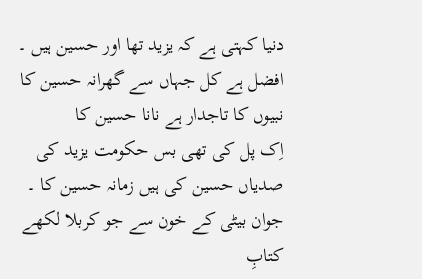دنیا کہتی ہے کہ یزید تھا اور حسین ہیں ۔
افضل ہے کل جہاں سے گھرانہ حسین کا
نبیوں کا تاجدار ہے نانا حسین کا
اِک پل کی تھی بس حکومت یزید کی
صدیاں حسین کی ہیں زمانہ حسین کا ۔
جوان بیٹی کے خون سے جو کربلا لکھے
کتابِ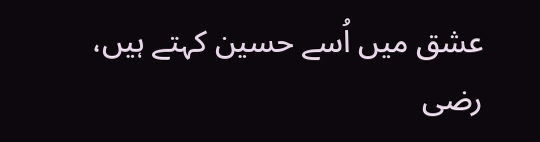عشق میں اُسے حسین کہتے ہیں،
رضی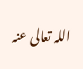اللہ تعالی عنہ